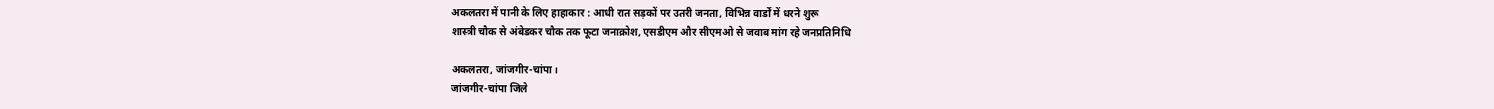अकलतरा में पानी के लिए हाहाकार : आधी रात सड़कों पर उतरी जनता, विभिन्न वार्डों में धरने शुरू
शास्त्री चौक से अंबेडकर चौक तक फूटा जनाक्रोश, एसडीएम और सीएमओ से जवाब मांग रहे जनप्रतिनिधि

अकलतरा, जांजगीर-चांपा।
जांजगीर-चांपा जिले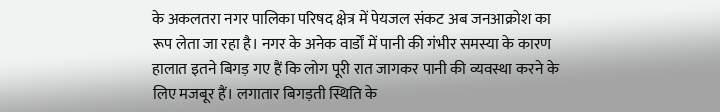के अकलतरा नगर पालिका परिषद क्षेत्र में पेयजल संकट अब जनआक्रोश का रूप लेता जा रहा है। नगर के अनेक वार्डों में पानी की गंभीर समस्या के कारण हालात इतने बिगड़ गए हैं कि लोग पूरी रात जागकर पानी की व्यवस्था करने के लिए मजबूर हैं। लगातार बिगड़ती स्थिति के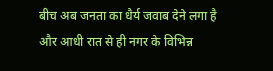बीच अब जनता का धैर्य जवाब देने लगा है और आधी रात से ही नगर के विभिन्न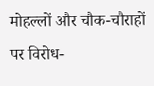मोहल्लों और चौक-चौराहों पर विरोध-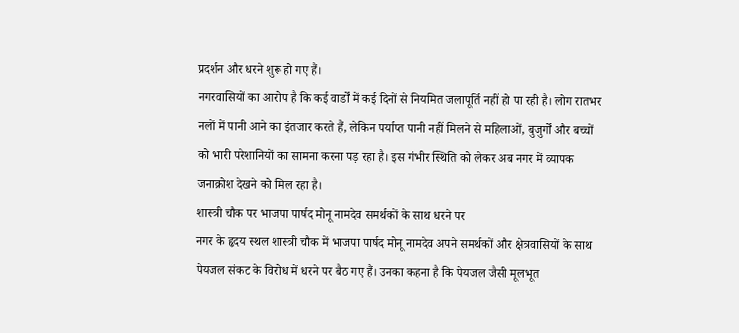प्रदर्शन और धरने शुरू हो गए हैं।
नगरवासियों का आरोप है कि कई वार्डों में कई दिनों से नियमित जलापूर्ति नहीं हो पा रही है। लोग रातभर नलों में पानी आने का इंतजार करते हैं, लेकिन पर्याप्त पानी नहीं मिलने से महिलाओं, बुजुर्गों और बच्चों को भारी परेशानियों का सामना करना पड़ रहा है। इस गंभीर स्थिति को लेकर अब नगर में व्यापक जनाक्रोश देखने को मिल रहा है।
शास्त्री चौक पर भाजपा पार्षद मोनू नामदेव समर्थकों के साथ धरने पर
नगर के हृदय स्थल शास्त्री चौक में भाजपा पार्षद मोनू नामदेव अपने समर्थकों और क्षेत्रवासियों के साथ पेयजल संकट के विरोध में धरने पर बैठ गए हैं। उनका कहना है कि पेयजल जैसी मूलभूत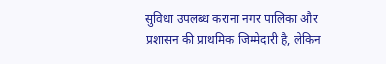सुविधा उपलब्ध कराना नगर पालिका और प्रशासन की प्राथमिक जिम्मेदारी है, लेकिन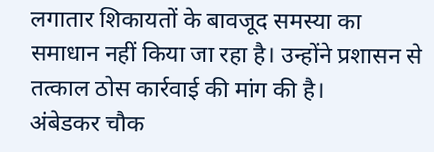लगातार शिकायतों के बावजूद समस्या का समाधान नहीं किया जा रहा है। उन्होंने प्रशासन से तत्काल ठोस कार्रवाई की मांग की है।
अंबेडकर चौक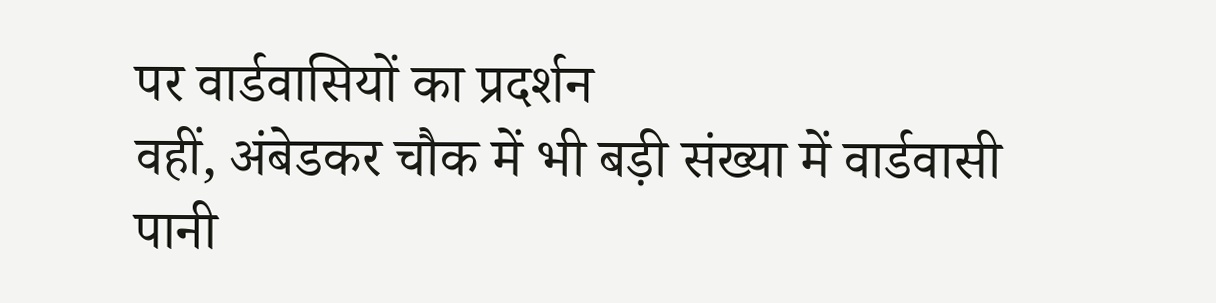पर वार्डवासियों का प्रदर्शन
वहीं, अंबेडकर चौक में भी बड़ी संख्या में वार्डवासी पानी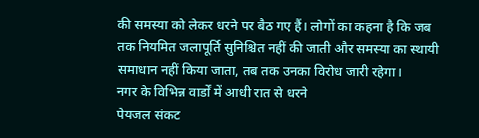की समस्या को लेकर धरने पर बैठ गए हैं। लोगों का कहना है कि जब तक नियमित जलापूर्ति सुनिश्चित नहीं की जाती और समस्या का स्थायी समाधान नहीं किया जाता, तब तक उनका विरोध जारी रहेगा।
नगर के विभिन्न वार्डों में आधी रात से धरने
पेयजल संकट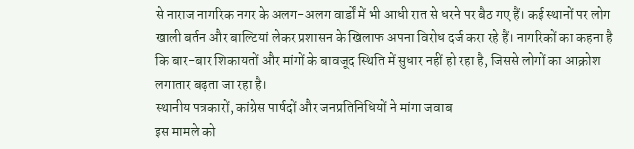से नाराज नागरिक नगर के अलग-अलग वार्डों में भी आधी रात से धरने पर बैठ गए हैं। कई स्थानों पर लोग खाली बर्तन और बाल्टियां लेकर प्रशासन के खिलाफ अपना विरोध दर्ज करा रहे हैं। नागरिकों का कहना है कि बार-बार शिकायतों और मांगों के बावजूद स्थिति में सुधार नहीं हो रहा है, जिससे लोगों का आक्रोश लगातार बढ़ता जा रहा है।
स्थानीय पत्रकारों, कांग्रेस पार्षदों और जनप्रतिनिधियों ने मांगा जवाब
इस मामले को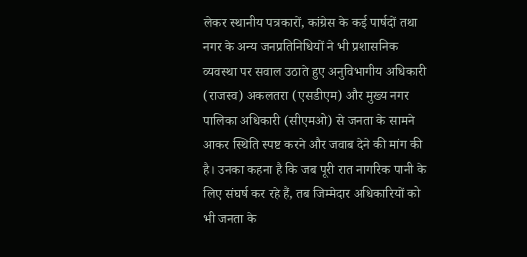लेकर स्थानीय पत्रकारों, कांग्रेस के कई पार्षदों तथा नगर के अन्य जनप्रतिनिधियों ने भी प्रशासनिक व्यवस्था पर सवाल उठाते हुए अनुविभागीय अधिकारी (राजस्व) अकलतरा (एसडीएम) और मुख्य नगर पालिका अधिकारी (सीएमओ) से जनता के सामने आकर स्थिति स्पष्ट करने और जवाब देने की मांग की है। उनका कहना है कि जब पूरी रात नागरिक पानी के लिए संघर्ष कर रहे हैं, तब जिम्मेदार अधिकारियों को भी जनता के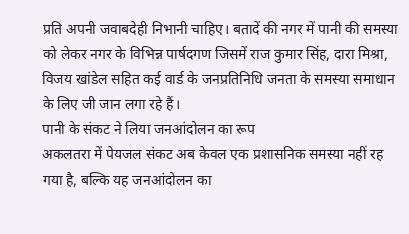प्रति अपनी जवाबदेही निभानी चाहिए। बतादें की नगर में पानी की समस्या को लेकर नगर के विभिन्न पार्षदगण जिसमें राज कुमार सिंह, दारा मिश्रा, विजय खांडेल सहित कई वार्ड के जनप्रतिनिधि जनता के समस्या समाधान के लिए जी जान लगा रहे हैं।
पानी के संकट ने लिया जनआंदोलन का रूप
अकलतरा में पेयजल संकट अब केवल एक प्रशासनिक समस्या नहीं रह गया है, बल्कि यह जनआंदोलन का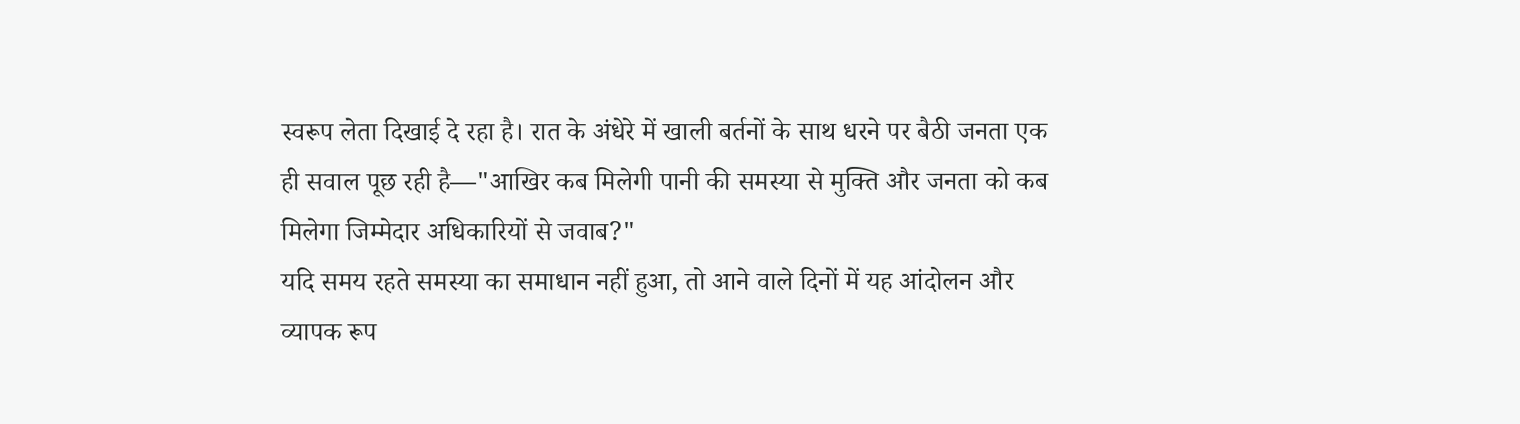स्वरूप लेता दिखाई दे रहा है। रात के अंधेरे में खाली बर्तनों के साथ धरने पर बैठी जनता एक ही सवाल पूछ रही है—"आखिर कब मिलेगी पानी की समस्या से मुक्ति और जनता को कब मिलेगा जिम्मेदार अधिकारियों से जवाब?"
यदि समय रहते समस्या का समाधान नहीं हुआ, तो आने वाले दिनों में यह आंदोलन और व्यापक रूप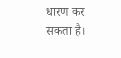धारण कर सकता है।